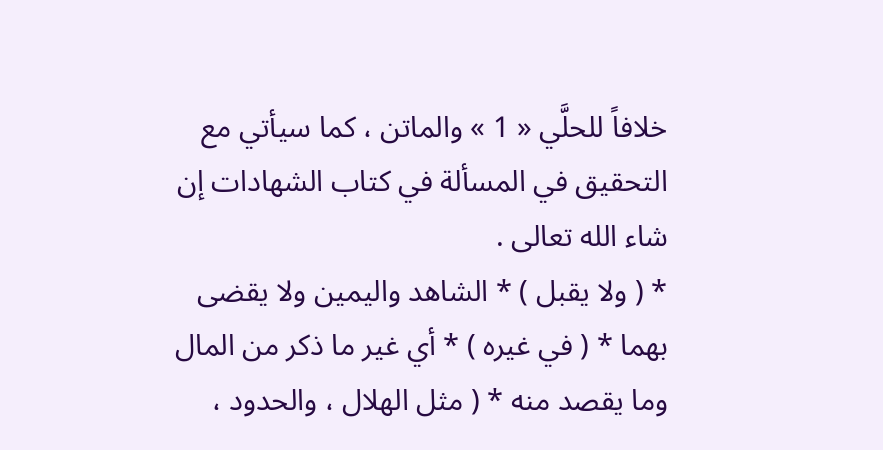خلافاً للحلَّي « 1 » والماتن ، كما سيأتي مع التحقيق في المسألة في كتاب الشهادات إن شاء الله تعالى .
* ( ولا يقبل ) * الشاهد واليمين ولا يقضى بهما * ( في غيره ) * أي غير ما ذكر من المال وما يقصد منه * ( مثل الهلال ، والحدود ،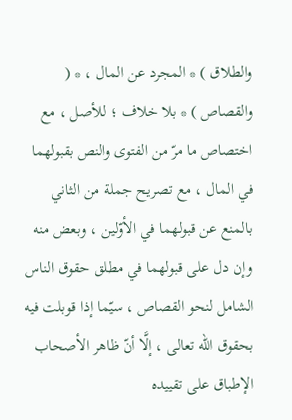والطلاق ) * المجرد عن المال ، * ( والقصاص ) * بلا خلاف ؛ للأصل ، مع اختصاص ما مرّ من الفتوى والنص بقبولهما في المال ، مع تصريح جملة من الثاني بالمنع عن قبولهما في الأوّلين ، وبعض منه وإن دل على قبولهما في مطلق حقوق الناس الشامل لنحو القصاص ، سيّما إذا قوبلت فيه بحقوق الله تعالى ، إلَّا أنّ ظاهر الأصحاب الإطباق على تقييده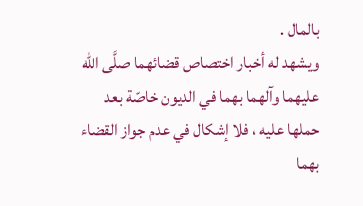بالمال .
ويشهد له أخبار اختصاص قضائهما صلَّى الله عليهما وآلهما بهما في الديون خاصّة بعد حملها عليه ، فلا إشكال في عدم جواز القضاء بهما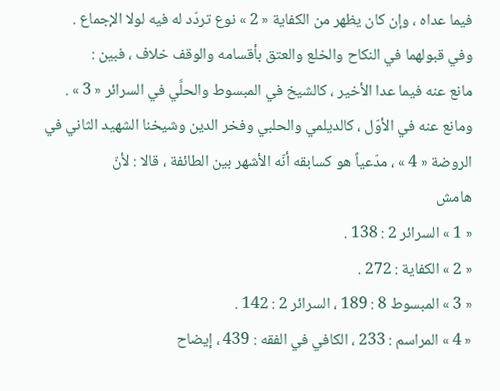فيما عداه ، وإن كان يظهر من الكفاية « 2 » نوع تردّد له فيه لولا الإجماع .
وفي قبولهما في النكاح والخلع والعتق بأقسامه والوقف خلاف ، فبين :
مانع عنه فيما عدا الأخير ، كالشيخ في المبسوط والحلَّي في السرائر « 3 » .
ومانع عنه في الأوّل ، كالديلمي والحلبي وفخر الدين وشيخنا الشهيد الثاني في الروضة « 4 » ، مدّعياً هو كسابقه أنّه الأشهر بين الطائفة ، قالا : لأنّ
هامش
« 1 » السرائر 2 : 138 .
« 2 » الكفاية : 272 .
« 3 » المبسوط 8 : 189 ، السرائر 2 : 142 .
« 4 » المراسم : 233 ، الكافي في الفقه : 439 ، إيضاح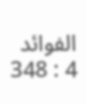الفوائد 4 : 348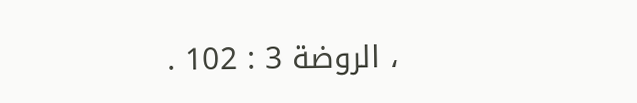، الروضة 3 : 102 .